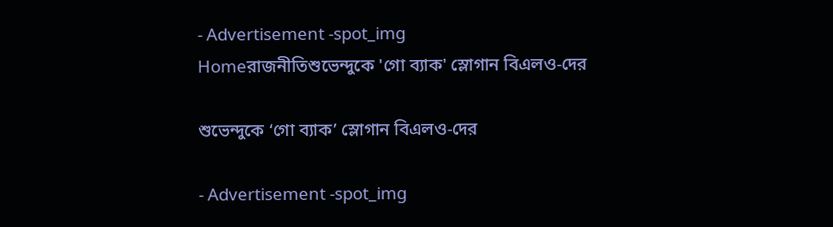- Advertisement -spot_img
Homeরাজনীতিশুভেন্দুকে 'গো ব্যাক' স্লোগান বিএলও-দের

শুভেন্দুকে ‘গো ব্যাক’ স্লোগান বিএলও-দের

- Advertisement -spot_img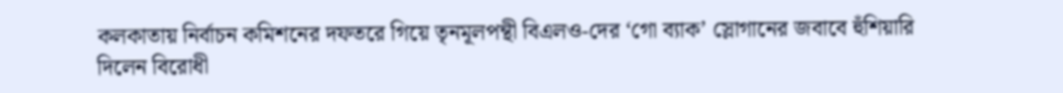কলকাতায় নির্বাচন কমিশনের দফতরে গিয়ে তৃনমূলপন্থী বিএলও-দের ‘গো ব্যাক’ স্লোগানের জবাবে হুঁশিয়ারি দিলেন বিরোধী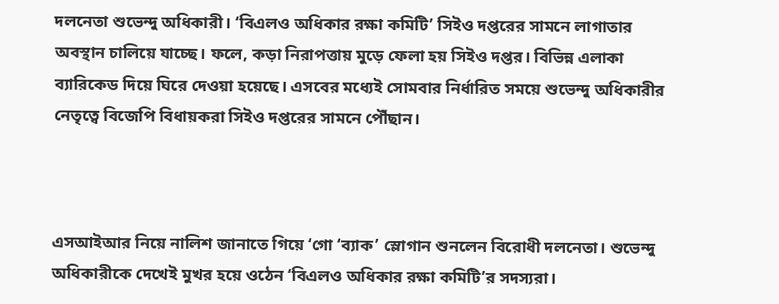দলনেতা শুভেন্দু অধিকারী। ‘বিএলও অধিকার রক্ষা কমিটি’ সিইও দপ্তরের সামনে লাগাতার অবস্থান চালিয়ে যাচ্ছে। ফলে, কড়া নিরাপত্তায় মুড়ে ফেলা হয় সিইও দপ্তর। বিভিন্ন এলাকা ব্যারিকেড দিয়ে ঘিরে দেওয়া হয়েছে। এসবের মধ্যেই সোমবার নির্ধারিত সময়ে শুভেন্দু অধিকারীর নেতৃত্বে বিজেপি বিধায়করা সিইও দপ্তরের সামনে পৌঁছান।



এসআইআর নিয়ে নালিশ জানাতে গিয়ে ‘গো ‘ব্যাক’ স্লোগান শুনলেন বিরোধী দলনেতা। শুভেন্দু অধিকারীকে দেখেই মুখর হয়ে ওঠেন ‘বিএলও অধিকার রক্ষা কমিটি’র সদস্যরা।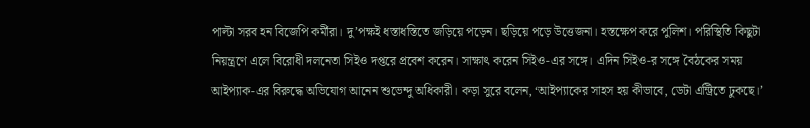পাল্টা সরব হন বিজেপি কর্মীরা। দু’পক্ষই ধস্তাধস্তিতে জড়িয়ে পড়েন। ছড়িয়ে পড়ে উত্তেজনা। হস্তক্ষেপ করে পুলিশ। পরিস্থিতি কিছুটা নিয়ন্ত্রণে এলে বিরোধী দলনেতা সিইও দপ্তরে প্রবেশ করেন। সাক্ষাৎ করেন সিইও-এর সঙ্গে। এদিন সিইও-র সঙ্গে বৈঠকের সময় আইপ্যাক-এর বিরুদ্ধে অভিযোগ আনেন শুভেন্দু অধিকারী। কড়া সুরে বলেন, ‘আইপ্যাকের সাহস হয় কীভাবে, ডেটা এন্ট্রিতে ঢুকছে।’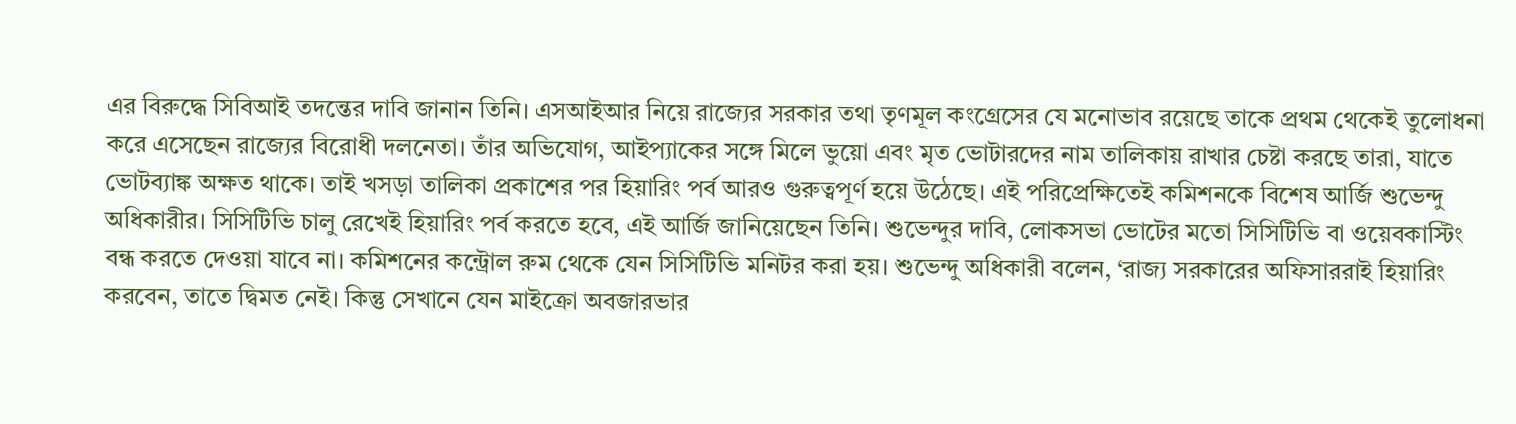এর বিরুদ্ধে সিবিআই তদন্তের দাবি জানান তিনি। এসআইআর নিয়ে রাজ্যের সরকার তথা তৃণমূল কংগ্রেসের যে মনোভাব রয়েছে তাকে প্রথম থেকেই তুলোধনা করে এসেছেন রাজ্যের বিরোধী দলনেতা। তাঁর অভিযোগ, আইপ্যাকের সঙ্গে মিলে ভুয়ো এবং মৃত ভোটারদের নাম তালিকায় রাখার চেষ্টা করছে তারা, যাতে ভোটব্যাঙ্ক অক্ষত থাকে। তাই খসড়া তালিকা প্রকাশের পর হিয়ারিং পর্ব আরও গুরুত্বপূর্ণ হয়ে উঠেছে। এই পরিপ্রেক্ষিতেই কমিশনকে বিশেষ আর্জি শুভেন্দু অধিকারীর। সিসিটিভি চালু রেখেই হিয়ারিং পর্ব করতে হবে, এই আর্জি জানিয়েছেন তিনি। শুভেন্দুর দাবি, লোকসভা ভোটের মতো সিসিটিভি বা ওয়েবকাস্টিং বন্ধ করতে দেওয়া যাবে না। কমিশনের কন্ট্রোল রুম থেকে যেন সিসিটিভি মনিটর করা হয়। শুভেন্দু অধিকারী বলেন, ‘রাজ্য সরকারের অফিসাররাই হিয়ারিং করবেন, তাতে দ্বিমত নেই। কিন্তু সেখানে যেন মাইক্রো অবজারভার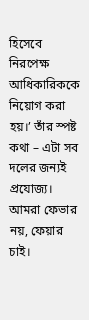হিসেবে নিরপেক্ষ আধিকারিককে নিয়োগ করা হয়।’ তাঁর স্পষ্ট কথা – এটা সব দলের জন্যই প্রযোজ্য। আমরা ফেভার নয়, ফেয়ার চাই।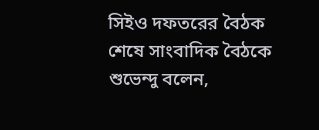সিইও দফতরের বৈঠক শেষে সাংবাদিক বৈঠকে শুভেন্দু বলেন,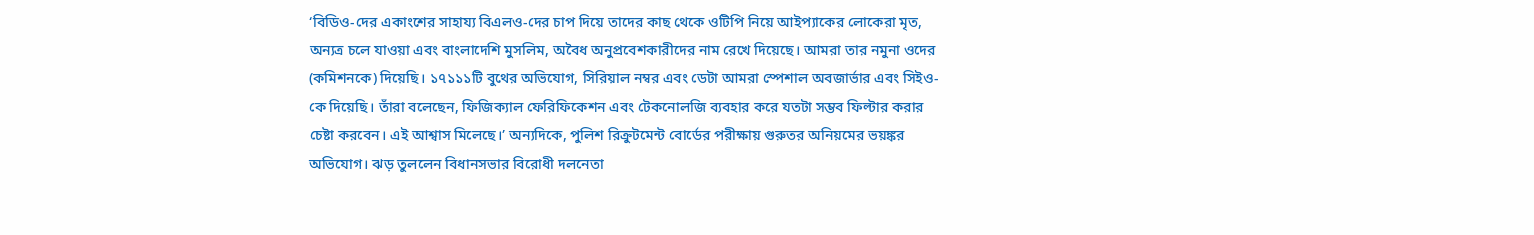‘বিডিও-দের একাংশের সাহায্য বিএলও-দের চাপ দিয়ে তাদের কাছ থেকে ওটিপি নিয়ে আইপ্যাকের লোকেরা মৃত, অন্যত্র চলে যাওয়া এবং বাংলাদেশি মুসলিম, অবৈধ অনুপ্রবেশকারীদের নাম রেখে দিয়েছে। আমরা তার নমুনা ওদের (কমিশনকে) দিয়েছি। ১৭১১১টি বুথের অভিযোগ, সিরিয়াল নম্বর এবং ডেটা আমরা স্পেশাল অবজার্ভার এবং সিইও-কে দিয়েছি। তাঁরা বলেছেন, ফিজিক্যাল ফেরিফিকেশন এবং টেকনোলজি ব্যবহার করে যতটা সম্ভব ফিল্টার করার চেষ্টা করবেন। এই আশ্বাস মিলেছে।’ অন্যদিকে, পুলিশ রিক্রুটমেন্ট বোর্ডের পরীক্ষায় গুরুতর অনিয়মের ভয়ঙ্কর অভিযোগ। ঝড় তুললেন বিধানসভার বিরোধী দলনেতা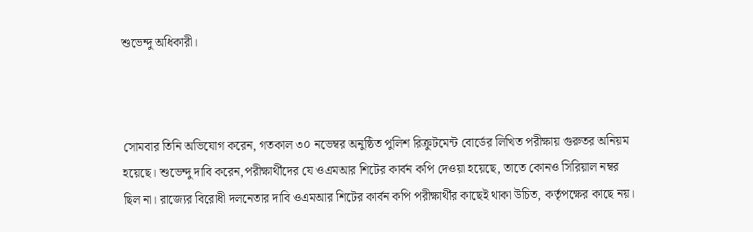শুভেন্দু অধিকারী।



সোমবার তিনি অভিযোগ করেন, গতকাল ৩০ নভেম্বর অনুষ্ঠিত পুলিশ রিক্রুটমেন্ট বোর্ডের লিখিত পরীক্ষায় গুরুতর অনিয়ম হয়েছে। শুভেন্দু দাবি করেন,পরীক্ষার্থীদের যে ওএমআর শিটের কার্বন কপি দেওয়া হয়েছে, তাতে কোনও সিরিয়াল নম্বর ছিল না। রাজ্যের বিরোধী দলনেতার দাবি ওএমআর শিটের কার্বন কপি পরীক্ষার্থীর কাছেই থাকা উচিত, কর্তৃপক্ষের কাছে নয়।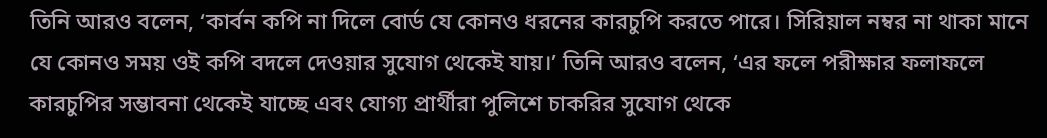তিনি আরও বলেন, ‘কার্বন কপি না দিলে বোর্ড যে কোনও ধরনের কারচুপি করতে পারে। সিরিয়াল নম্বর না থাকা মানে যে কোনও সময় ওই কপি বদলে দেওয়ার সুযোগ থেকেই যায়।’ তিনি আরও বলেন, ‘এর ফলে পরীক্ষার ফলাফলে কারচুপির সম্ভাবনা থেকেই যাচ্ছে এবং যোগ্য প্রার্থীরা পুলিশে চাকরির সুযোগ থেকে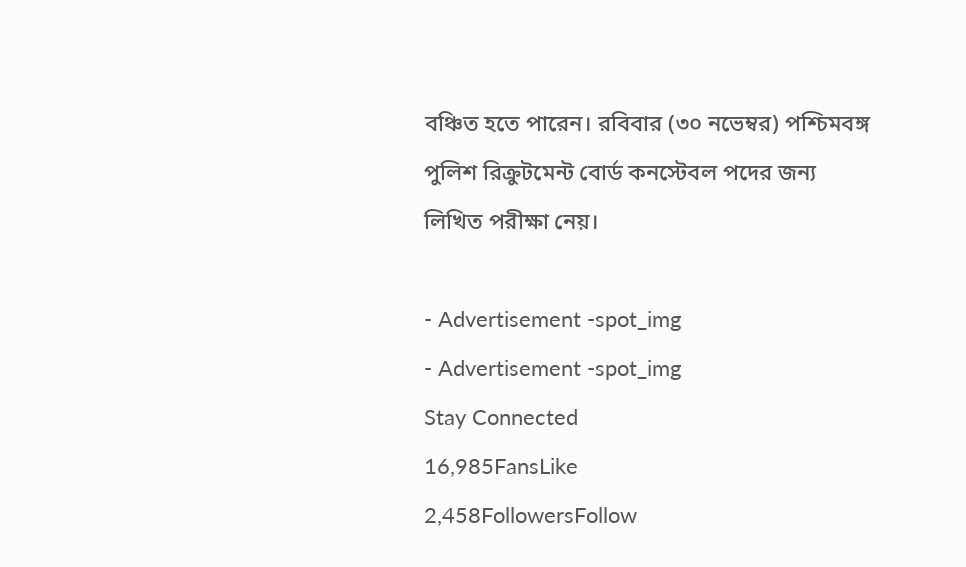বঞ্চিত হতে পারেন। রবিবার (৩০ নভেম্বর) পশ্চিমবঙ্গ পুলিশ রিক্রুটমেন্ট বোর্ড কনস্টেবল পদের জন্য লিখিত পরীক্ষা নেয়।

- Advertisement -spot_img
- Advertisement -spot_img
Stay Connected
16,985FansLike
2,458FollowersFollow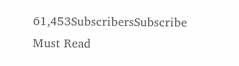61,453SubscribersSubscribe
Must Read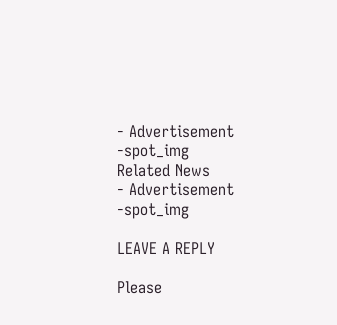- Advertisement -spot_img
Related News
- Advertisement -spot_img

LEAVE A REPLY

Please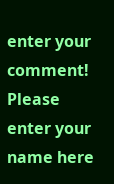enter your comment!
Please enter your name here